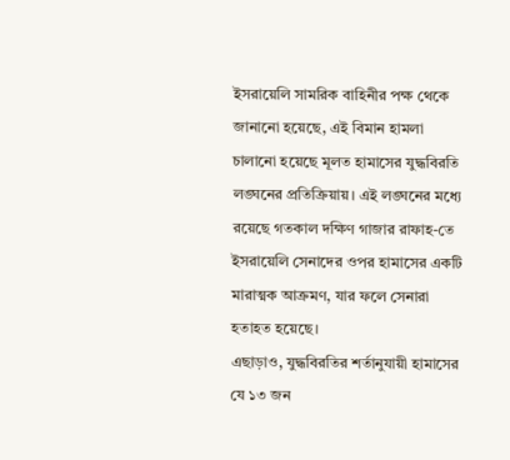ইসরায়েলি সামরিক বাহিনীর পক্ষ থেকে জানানো হয়েছে, এই বিমান হামলা চালানো হয়েছে মূলত হামাসের যুদ্ধবিরতি লঙ্ঘনের প্রতিক্রিয়ায়। এই লঙ্ঘনের মধ্যে রয়েছে গতকাল দক্ষিণ গাজার রাফাহ-তে ইসরায়েলি সেনাদের ওপর হামাসের একটি মারাত্মক আক্রমণ, যার ফলে সেনারা হতাহত হয়েছে।
এছাড়াও, যুদ্ধবিরতির শর্তানুযায়ী হামাসের যে ১৩ জন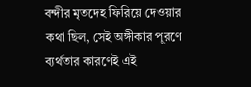বন্দীর মৃতদেহ ফিরিয়ে দেওয়ার কথা ছিল, সেই অঙ্গীকার পূরণে ব্যর্থতার কারণেই এই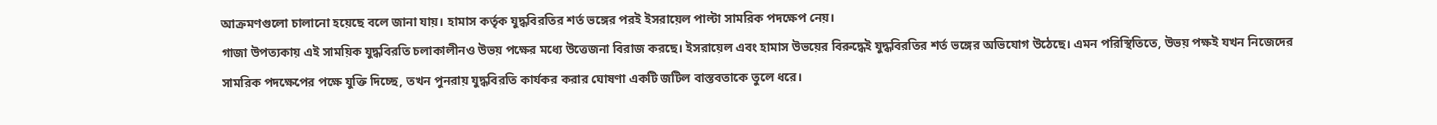আক্রমণগুলো চালানো হয়েছে বলে জানা যায়। হামাস কর্তৃক যুদ্ধবিরতির শর্ত ভঙ্গের পরই ইসরায়েল পাল্টা সামরিক পদক্ষেপ নেয়।
গাজা উপত্যকায় এই সাময়িক যুদ্ধবিরতি চলাকালীনও উভয় পক্ষের মধ্যে উত্তেজনা বিরাজ করছে। ইসরায়েল এবং হামাস উভয়ের বিরুদ্ধেই যুদ্ধবিরতির শর্ত ভঙ্গের অভিযোগ উঠেছে। এমন পরিস্থিতিতে, উভয় পক্ষই যখন নিজেদের সামরিক পদক্ষেপের পক্ষে যুক্তি দিচ্ছে, তখন পুনরায় যুদ্ধবিরতি কার্যকর করার ঘোষণা একটি জটিল বাস্তবতাকে তুলে ধরে।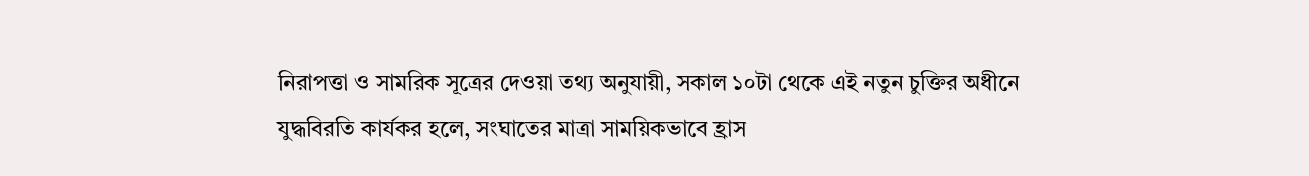নিরাপত্তা ও সামরিক সূত্রের দেওয়া তথ্য অনুযায়ী, সকাল ১০টা থেকে এই নতুন চুক্তির অধীনে যুদ্ধবিরতি কার্যকর হলে, সংঘাতের মাত্রা সাময়িকভাবে হ্রাস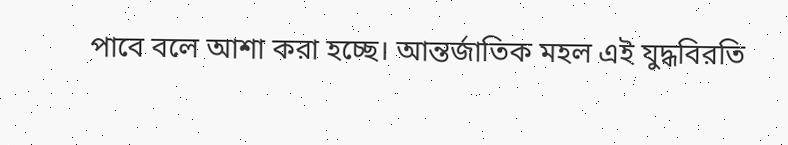পাবে বলে আশা করা হচ্ছে। আন্তর্জাতিক মহল এই যুদ্ধবিরতি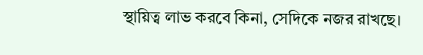স্থায়িত্ব লাভ করবে কিনা, সেদিকে নজর রাখছে।